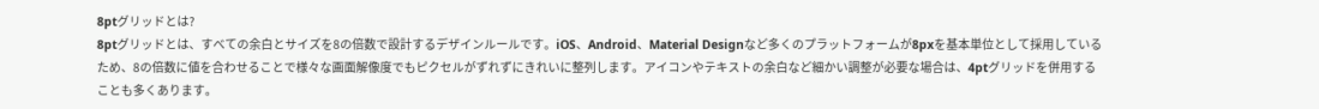8ptグリッドとは?
8ptグリッドとは、すべての余白とサイズを8の倍数で設計するデザインルールです。iOS、Android、Material Designなど多くのプラットフォームが8pxを基本単位として採用しているため、8の倍数に値を合わせることで様々な画面解像度でもピクセルがずれずにきれいに整列します。アイコンやテキストの余白など細かい調整が必要な場合は、4ptグリッドを併用することも多くあります。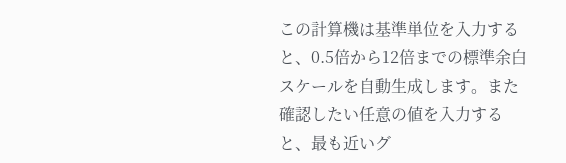この計算機は基準単位を入力すると、0.5倍から12倍までの標準余白スケールを自動生成します。また確認したい任意の値を入力すると、最も近いグ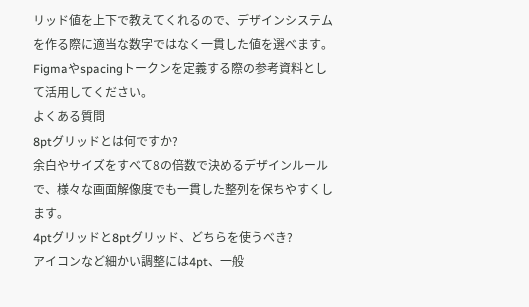リッド値を上下で教えてくれるので、デザインシステムを作る際に適当な数字ではなく一貫した値を選べます。Figmaやspacingトークンを定義する際の参考資料として活用してください。
よくある質問
8ptグリッドとは何ですか?
余白やサイズをすべて8の倍数で決めるデザインルールで、様々な画面解像度でも一貫した整列を保ちやすくします。
4ptグリッドと8ptグリッド、どちらを使うべき?
アイコンなど細かい調整には4pt、一般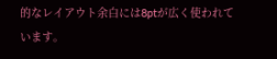的なレイアウト余白には8ptが広く使われています。